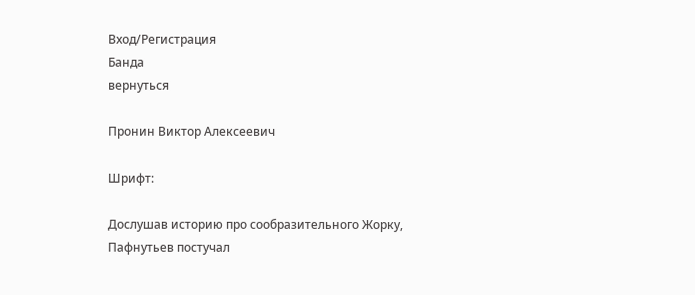Вход/Регистрация
Банда
вернуться

Пронин Виктор Алексеевич

Шрифт:

Дослушав историю про сообразительного Жорку, Пафнутьев постучал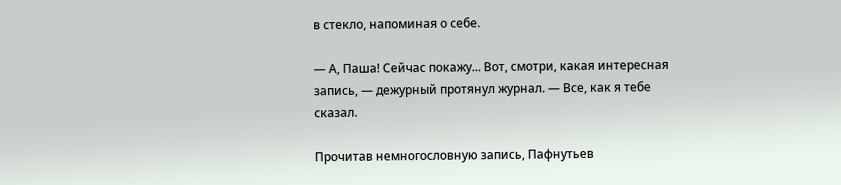в стекло, напоминая о себе.

— А, Паша! Сейчас покажу... Вот, смотри, какая интересная запись, — дежурный протянул журнал. — Все, как я тебе сказал.

Прочитав немногословную запись, Пафнутьев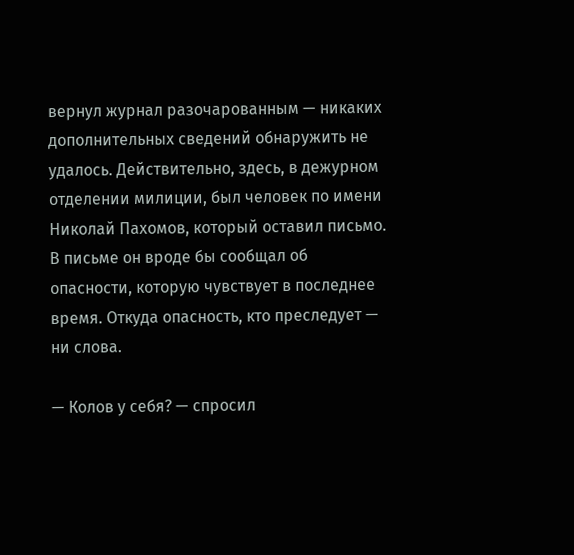вернул журнал разочарованным — никаких дополнительных сведений обнаружить не удалось. Действительно, здесь, в дежурном отделении милиции, был человек по имени Николай Пахомов, который оставил письмо. В письме он вроде бы сообщал об опасности, которую чувствует в последнее время. Откуда опасность, кто преследует — ни слова.

— Колов у себя? — спросил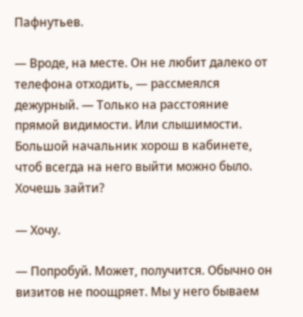Пафнутьев.

— Вроде, на месте. Он не любит далеко от телефона отходить, — рассмеялся дежурный. — Только на расстояние прямой видимости. Или слышимости. Большой начальник хорош в кабинете, чтоб всегда на него выйти можно было. Хочешь зайти?

— Хочу.

— Попробуй. Может, получится. Обычно он визитов не поощряет. Мы у него бываем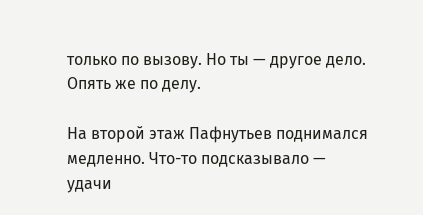только по вызову. Но ты — другое дело. Опять же по делу.

На второй этаж Пафнутьев поднимался медленно. Что-то подсказывало — удачи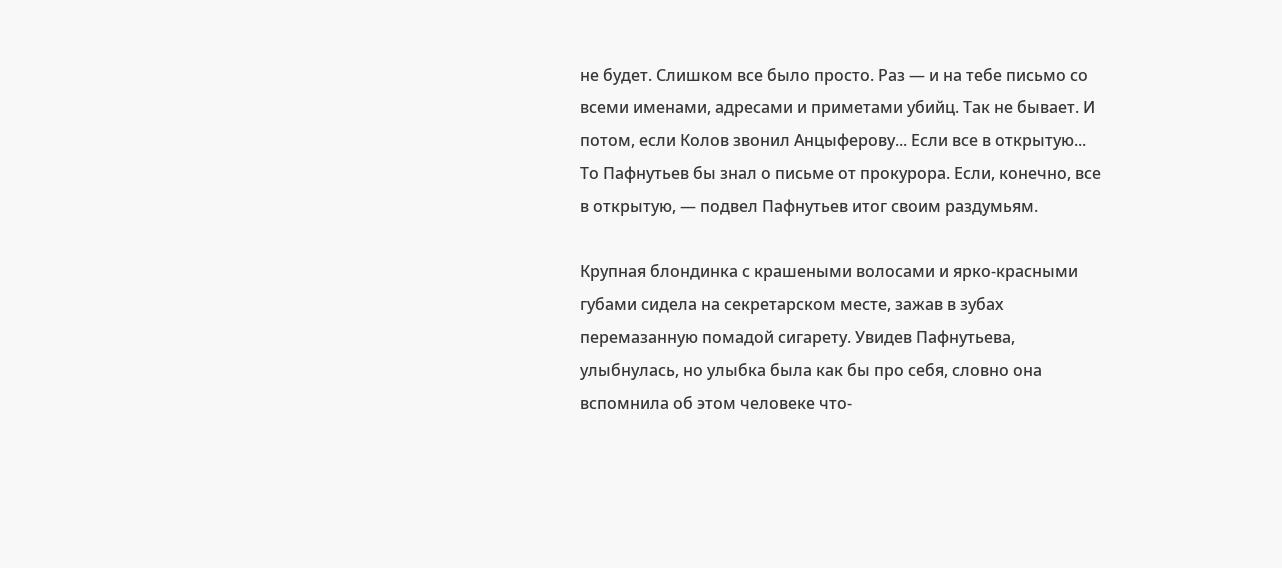не будет. Слишком все было просто. Раз — и на тебе письмо со всеми именами, адресами и приметами убийц. Так не бывает. И потом, если Колов звонил Анцыферову... Если все в открытую... То Пафнутьев бы знал о письме от прокурора. Если, конечно, все в открытую, — подвел Пафнутьев итог своим раздумьям.

Крупная блондинка с крашеными волосами и ярко-красными губами сидела на секретарском месте, зажав в зубах перемазанную помадой сигарету. Увидев Пафнутьева, улыбнулась, но улыбка была как бы про себя, словно она вспомнила об этом человеке что-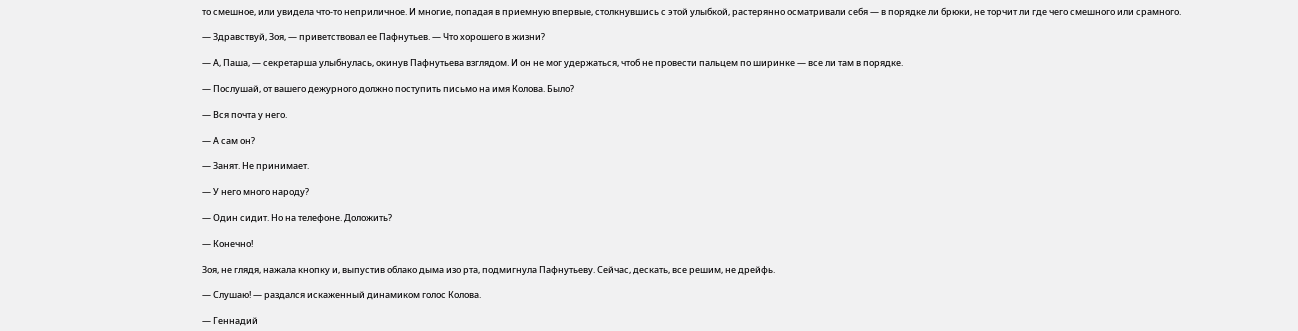то смешное, или увидела что-то неприличное. И многие, попадая в приемную впервые, столкнувшись с этой улыбкой, растерянно осматривали себя — в порядке ли брюки, не торчит ли где чего смешного или срамного.

— Здравствуй, Зоя, — приветствовал ее Пафнутьев. — Что хорошего в жизни?

— А, Паша, — секретарша улыбнулась, окинув Пафнутьева взглядом. И он не мог удержаться, чтоб не провести пальцем по ширинке — все ли там в порядке.

— Послушай, от вашего дежурного должно поступить письмо на имя Колова. Было?

— Вся почта у него.

— А сам он?

— Занят. Не принимает.

— У него много народу?

— Один сидит. Но на телефоне. Доложить?

— Конечно!

Зоя, не глядя, нажала кнопку и, выпустив облако дыма изо рта, подмигнула Пафнутьеву. Сейчас, дескать, все решим, не дрейфь.

— Слушаю! — раздался искаженный динамиком голос Колова.

— Геннадий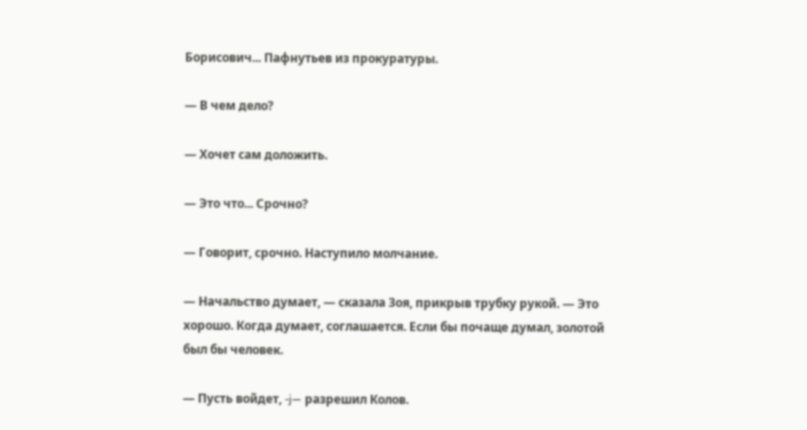Борисович... Пафнутьев из прокуратуры.

— В чем дело?

— Хочет сам доложить.

— Это что... Срочно?

— Говорит, срочно. Наступило молчание.

— Начальство думает, — сказала Зоя, прикрыв трубку рукой. — Это хорошо. Когда думает, соглашается. Если бы почаще думал, золотой был бы человек.

— Пусть войдет, -j— разрешил Колов.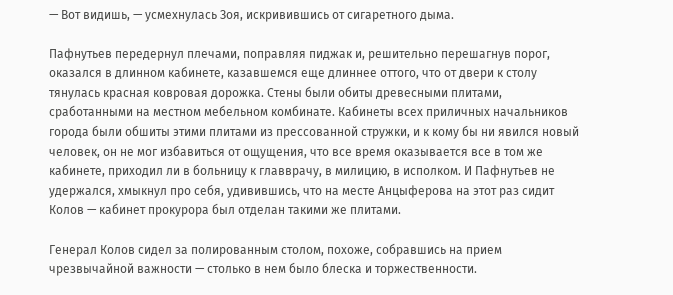— Вот видишь, — усмехнулась Зоя, искривившись от сигаретного дыма.

Пафнутьев передернул плечами, поправляя пиджак и, решительно перешагнув порог, оказался в длинном кабинете, казавшемся еще длиннее оттого, что от двери к столу тянулась красная ковровая дорожка. Стены были обиты древесными плитами, сработанными на местном мебельном комбинате. Кабинеты всех приличных начальников города были обшиты этими плитами из прессованной стружки, и к кому бы ни явился новый человек, он не мог избавиться от ощущения, что все время оказывается все в том же кабинете, приходил ли в больницу к главврачу, в милицию, в исполком. И Пафнутьев не удержался, хмыкнул про себя, удивившись, что на месте Анцыферова на этот раз сидит Колов — кабинет прокурора был отделан такими же плитами.

Генерал Колов сидел за полированным столом, похоже, собравшись на прием чрезвычайной важности — столько в нем было блеска и торжественности.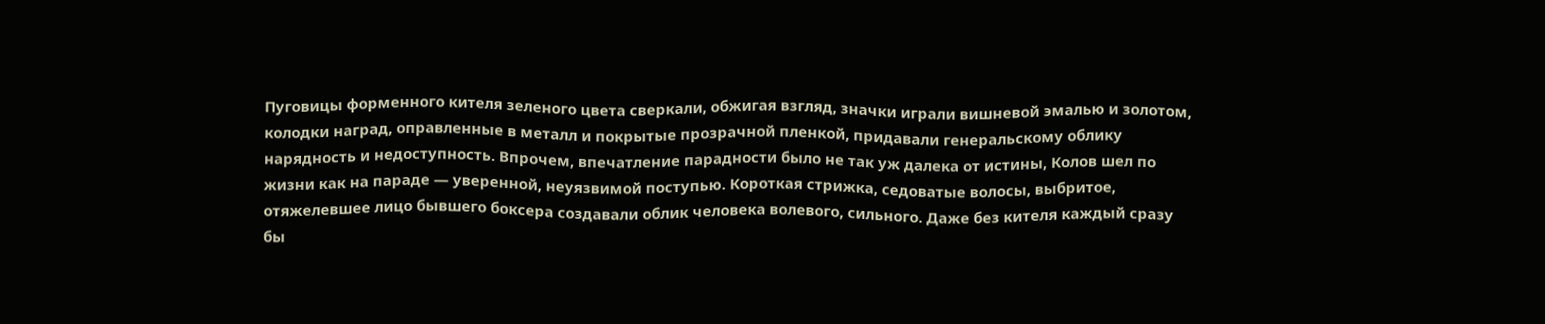Пуговицы форменного кителя зеленого цвета сверкали, обжигая взгляд, значки играли вишневой эмалью и золотом, колодки наград, оправленные в металл и покрытые прозрачной пленкой, придавали генеральскому облику нарядность и недоступность. Впрочем, впечатление парадности было не так уж далека от истины, Колов шел по жизни как на параде — уверенной, неуязвимой поступью. Короткая стрижка, седоватые волосы, выбритое, отяжелевшее лицо бывшего боксера создавали облик человека волевого, сильного. Даже без кителя каждый сразу бы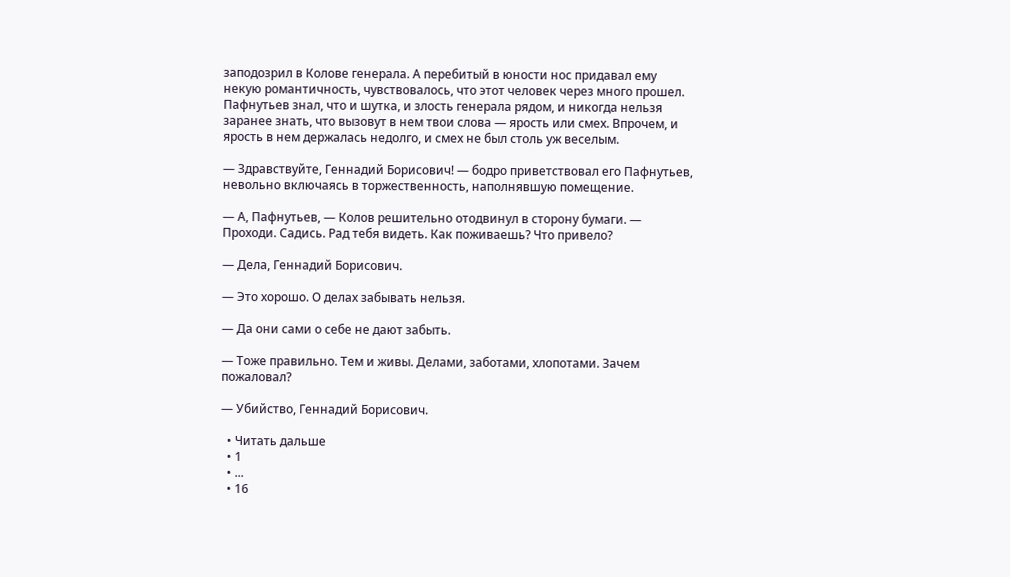заподозрил в Колове генерала. А перебитый в юности нос придавал ему некую романтичность, чувствовалось, что этот человек через много прошел. Пафнутьев знал, что и шутка, и злость генерала рядом, и никогда нельзя заранее знать, что вызовут в нем твои слова — ярость или смех. Впрочем, и ярость в нем держалась недолго, и смех не был столь уж веселым.

— Здравствуйте, Геннадий Борисович! — бодро приветствовал его Пафнутьев, невольно включаясь в торжественность, наполнявшую помещение.

— А, Пафнутьев, — Колов решительно отодвинул в сторону бумаги. — Проходи. Садись. Рад тебя видеть. Как поживаешь? Что привело?

— Дела, Геннадий Борисович.

— Это хорошо. О делах забывать нельзя.

— Да они сами о себе не дают забыть.

— Тоже правильно. Тем и живы. Делами, заботами, хлопотами. Зачем пожаловал?

— Убийство, Геннадий Борисович.

  • Читать дальше
  • 1
  • ...
  • 16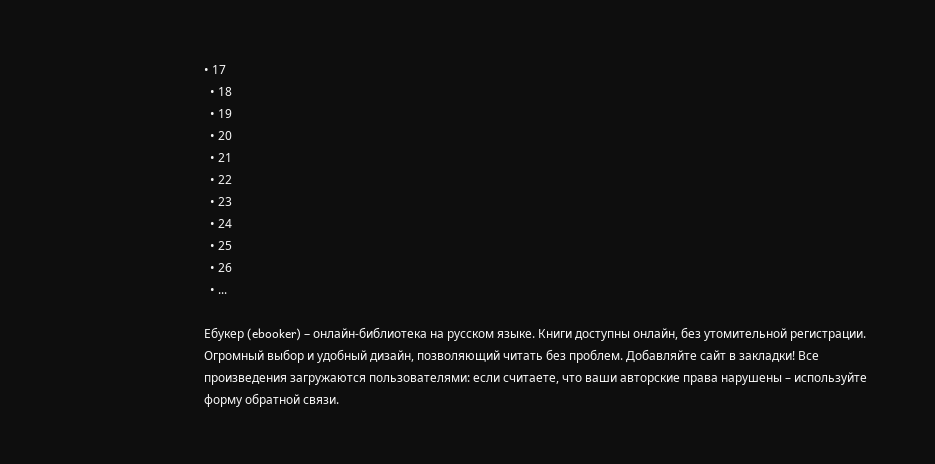• 17
  • 18
  • 19
  • 20
  • 21
  • 22
  • 23
  • 24
  • 25
  • 26
  • ...

Ебукер (ebooker) – онлайн-библиотека на русском языке. Книги доступны онлайн, без утомительной регистрации. Огромный выбор и удобный дизайн, позволяющий читать без проблем. Добавляйте сайт в закладки! Все произведения загружаются пользователями: если считаете, что ваши авторские права нарушены – используйте форму обратной связи.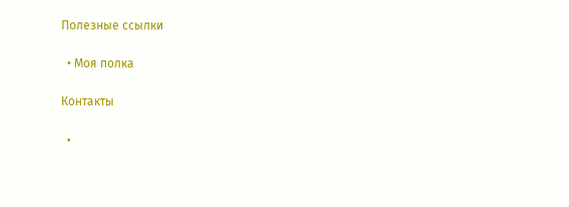Полезные ссылки

  • Моя полка

Контакты

  •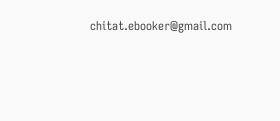chitat.ebooker@gmail.com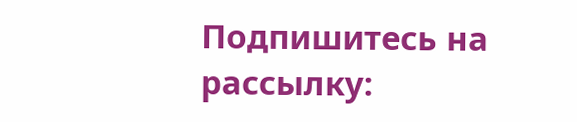Подпишитесь на рассылку: